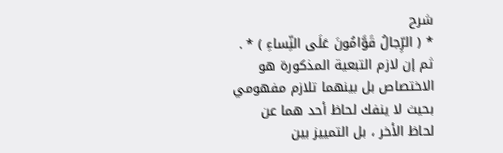شرح
* ( الرِّجالُ قَوَّامُونَ عَلَى النِّساءِ ) * .
ثم إن لازم التبعية المذكورة هو الاختصاص بل بينهما تلازم مفهومي بحيث لا ينفك لحاظ أحد هما عن لحاظ الأخر ، بل التمييز بين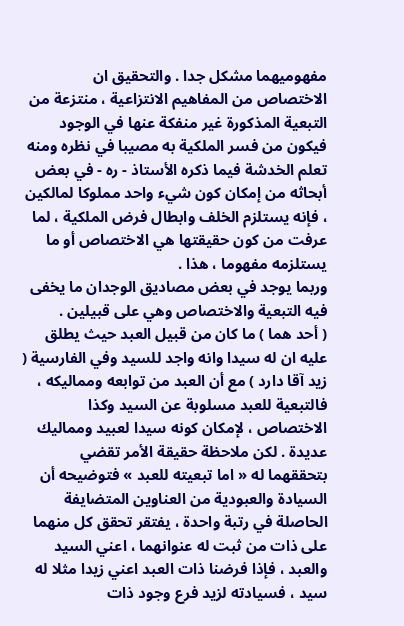مفهوميهما مشكل جدا . والتحقيق ان الاختصاص من المفاهيم الانتزاعية ، منتزعة من التبعية المذكورة غير منفكة عنها في الوجود فيكون من فسر الملكية به مصيبا في نظره ومنه تعلم الخدشة فيما ذكره الأستاذ - ره - في بعض أبحاثه من إمكان كون شيء واحد مملوكا لمالكين ، فإنه يستلزم الخلف وابطال فرض الملكية ، لما عرفت من كون حقيقتها هي الاختصاص أو ما يستلزمه مفهوما ، هذا .
وربما يوجد في بعض مصاديق الوجدان ما يخفى فيه التبعية والاختصاص وهي على قبيلين .
( أحد هما ) ما كان من قبيل العبد حيث يطلق عليه ان له سيدا وانه واجد للسيد وفي الفارسية ( زيد آقا دارد ) مع أن العبد من توابعه ومماليكه ، فالتبعية للعبد مسلوبة عن السيد وكذا الاختصاص ، لإمكان كونه سيدا لعبيد ومماليك عديدة . لكن ملاحظة حقيقة الأمر تقضي بتحققهما له « اما تبعيته للعبد » فتوضيحه أن السيادة والعبودية من العناوين المتضايفة الحاصلة في رتبة واحدة ، يفتقر تحقق كل منهما على ذات من ثبت له عنوانهما ، اعني السيد والعبد ، فإذا فرضنا ذات العبد اعني زيدا مثلا له سيد ، فسيادته لزيد فرع وجود ذات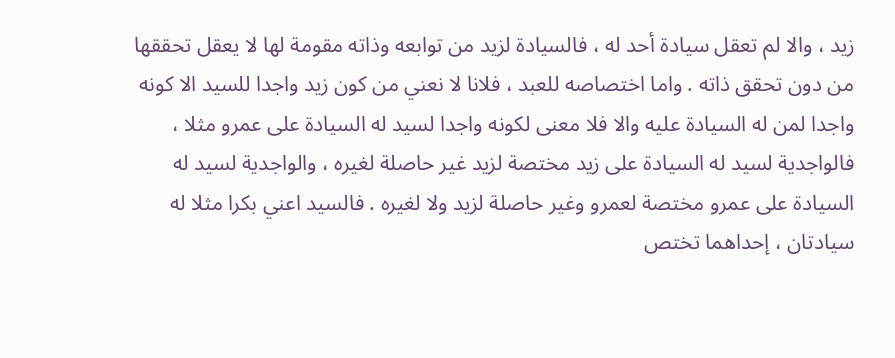زيد ، والا لم تعقل سيادة أحد له ، فالسيادة لزيد من توابعه وذاته مقومة لها لا يعقل تحققها من دون تحقق ذاته . واما اختصاصه للعبد ، فلانا لا نعني من كون زيد واجدا للسيد الا كونه واجدا لمن له السيادة عليه والا فلا معنى لكونه واجدا لسيد له السيادة على عمرو مثلا ، فالواجدية لسيد له السيادة على زيد مختصة لزيد غير حاصلة لغيره ، والواجدية لسيد له السيادة على عمرو مختصة لعمرو وغير حاصلة لزيد ولا لغيره . فالسيد اعني بكرا مثلا له سيادتان ، إحداهما تختص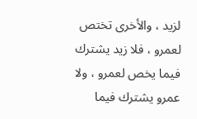لزيد ، والأخرى تختص لعمرو ، فلا زيد يشترك فيما يخص لعمرو ، ولا عمرو يشترك فيما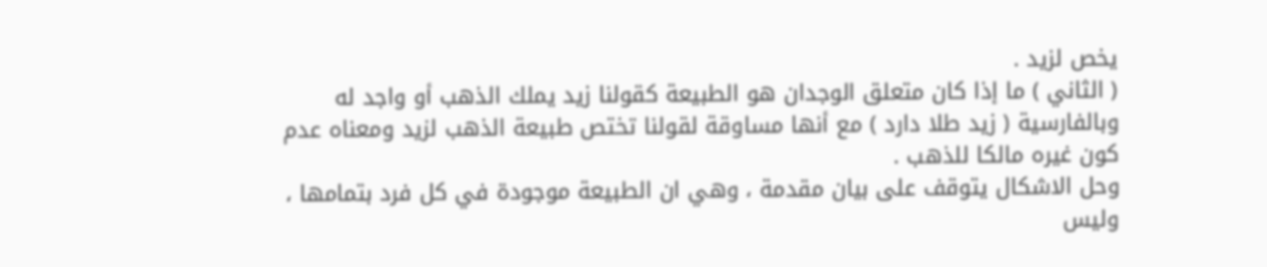يخص لزيد .
( الثاني ) ما إذا كان متعلق الوجدان هو الطبيعة كقولنا زيد يملك الذهب أو واجد له وبالفارسية ( زيد طلا دارد ) مع أنها مساوقة لقولنا تختص طبيعة الذهب لزيد ومعناه عدم كون غيره مالكا للذهب .
وحل الاشكال يتوقف على بيان مقدمة ، وهي ان الطبيعة موجودة في كل فرد بتمامها ، وليس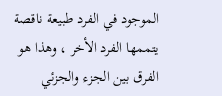الموجود في الفرد طبيعة ناقصة يتممها الفرد الأخر ، وهذا هو الفرق بين الجزء والجزئي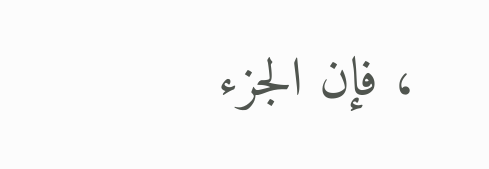، فإن الجزء